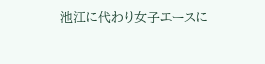池江に代わり女子エースに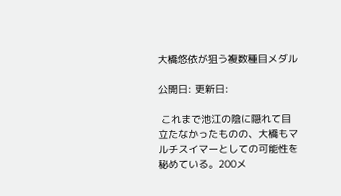大橋悠依が狙う複数種目メダル

公開日: 更新日:

 これまで池江の陰に隠れて目立たなかったものの、大橋もマルチスイマーとしての可能性を秘めている。200メ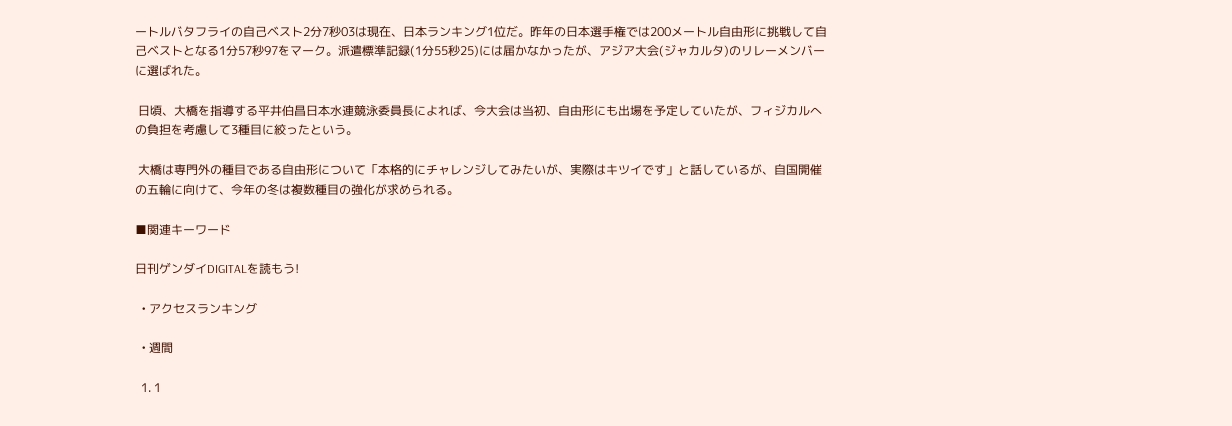ートルバタフライの自己ベスト2分7秒03は現在、日本ランキング1位だ。昨年の日本選手権では200メートル自由形に挑戦して自己ベストとなる1分57秒97をマーク。派遣標準記録(1分55秒25)には届かなかったが、アジア大会(ジャカルタ)のリレーメンバーに選ばれた。

 日頃、大橋を指導する平井伯昌日本水連競泳委員長によれば、今大会は当初、自由形にも出場を予定していたが、フィジカルへの負担を考慮して3種目に絞ったという。

 大橋は専門外の種目である自由形について「本格的にチャレンジしてみたいが、実際はキツイです」と話しているが、自国開催の五輪に向けて、今年の冬は複数種目の強化が求められる。

■関連キーワード

日刊ゲンダイDIGITALを読もう!

  • アクセスランキング

  • 週間

  1. 1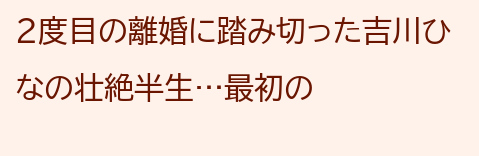2度目の離婚に踏み切った吉川ひなの壮絶半生…最初の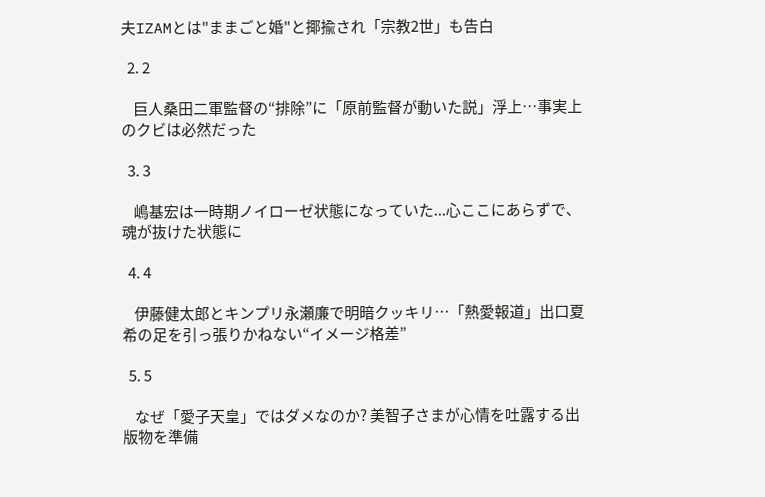夫IZAMとは"ままごと婚"と揶揄され「宗教2世」も告白

  2. 2

    巨人桑田二軍監督の“排除”に「原前監督が動いた説」浮上…事実上のクビは必然だった

  3. 3

    嶋基宏は一時期ノイローゼ状態になっていた...心ここにあらずで、魂が抜けた状態に

  4. 4

    伊藤健太郎とキンプリ永瀬廉で明暗クッキリ…「熱愛報道」出口夏希の足を引っ張りかねない“イメージ格差”

  5. 5

    なぜ「愛子天皇」ではダメなのか? 美智子さまが心情を吐露する出版物を準備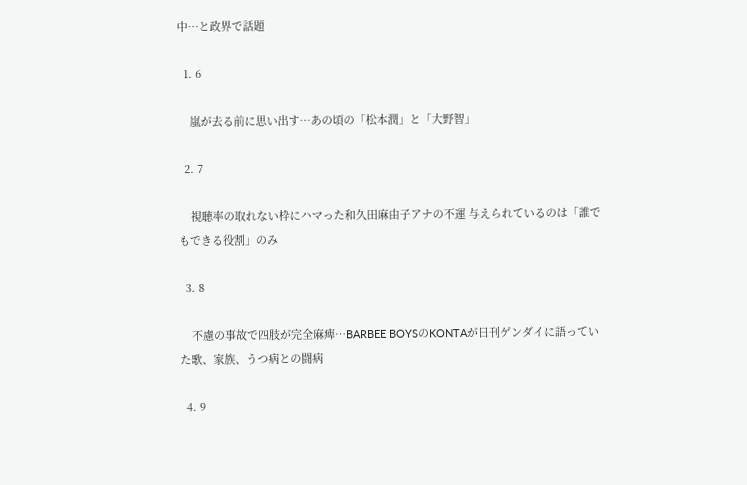中…と政界で話題

  1. 6

    嵐が去る前に思い出す…あの頃の「松本潤」と「大野智」

  2. 7

    視聴率の取れない枠にハマった和久田麻由子アナの不運 与えられているのは「誰でもできる役割」のみ

  3. 8

    不慮の事故で四肢が完全麻痺…BARBEE BOYSのKONTAが日刊ゲンダイに語っていた歌、家族、うつ病との闘病

  4. 9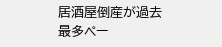居酒屋倒産が過去最多ペー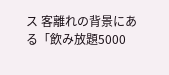ス 客離れの背景にある「飲み放題5000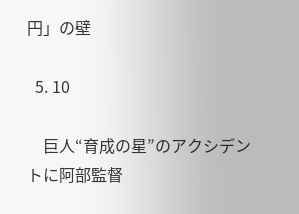円」の壁

  5. 10

    巨人“育成の星”のアクシデントに阿部監督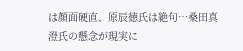は顔面硬直、原辰徳氏は絶句…桑田真澄氏の懸念が現実に